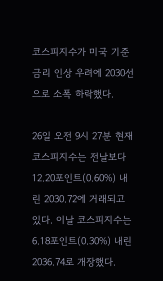코스피지수가 미국 기준금리 인상 우려에 2030선으로 소폭 하락했다.

26일 오전 9시 27분 현재 코스피지수는 전날보다 12.20포인트(0.60%) 내린 2030.72에 거래되고 있다. 이날 코스피지수는 6.18포인트(0.30%) 내린 2036.74로 개장했다.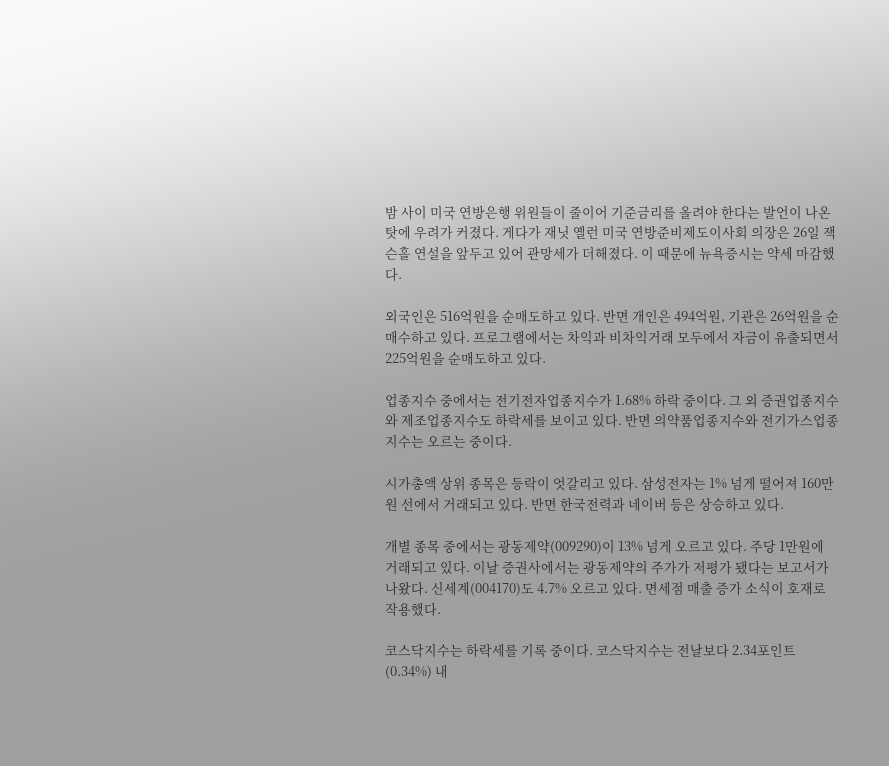밤 사이 미국 연방은행 위원들이 줄이어 기준금리를 올려야 한다는 발언이 나온 탓에 우려가 커졌다. 게다가 재닛 옐런 미국 연방준비제도이사회 의장은 26일 잭슨홀 연설을 앞두고 있어 관망세가 더해졌다. 이 때문에 뉴욕증시는 약세 마감했다.

외국인은 516억원을 순매도하고 있다. 반면 개인은 494억원, 기관은 26억원을 순매수하고 있다. 프로그램에서는 차익과 비차익거래 모두에서 자금이 유출되면서 225억원을 순매도하고 있다.

업종지수 중에서는 전기전자업종지수가 1.68% 하락 중이다. 그 외 증권업종지수와 제조업종지수도 하락세를 보이고 있다. 반면 의약품업종지수와 전기가스업종지수는 오르는 중이다.

시가총액 상위 종목은 등락이 엇갈리고 있다. 삼성전자는 1% 넘게 떨어져 160만원 선에서 거래되고 있다. 반면 한국전력과 네이버 등은 상승하고 있다.

개별 종목 중에서는 광동제약(009290)이 13% 넘게 오르고 있다. 주당 1만원에 거래되고 있다. 이날 증권사에서는 광동제약의 주가가 저평가 됐다는 보고서가 나왔다. 신세계(004170)도 4.7% 오르고 있다. 면세점 매출 증가 소식이 호재로 작용했다.

코스닥지수는 하락세를 기록 중이다. 코스닥지수는 전날보다 2.34포인트(0.34%) 내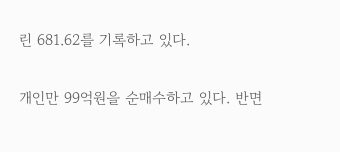린 681.62를 기록하고 있다.

개인만 99억원을 순매수하고 있다. 반면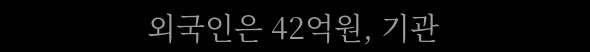외국인은 42억원, 기관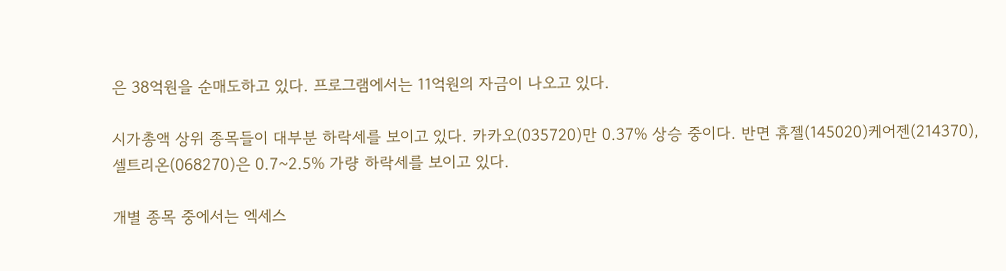은 38억원을 순매도하고 있다. 프로그램에서는 11억원의 자금이 나오고 있다.

시가총액 상위 종목들이 대부분 하락세를 보이고 있다. 카카오(035720)만 0.37% 상승 중이다. 반면 휴젤(145020)케어젠(214370), 셀트리온(068270)은 0.7~2.5% 가량 하락세를 보이고 있다.

개별 종목 중에서는 엑세스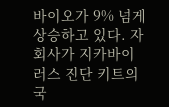바이오가 9% 넘게 상승하고 있다. 자회사가 지카바이러스 진단 키트의 국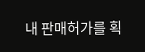내 판매허가를 획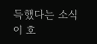득했다는 소식이 호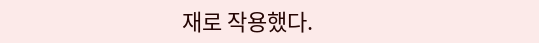재로 작용했다.